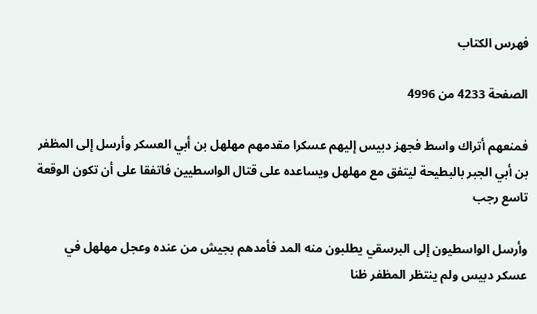فهرس الكتاب

الصفحة 4233 من 4996

فمنعهم أتراك واسط فجهز دبيس إليهم عسكرا مقدمهم مهلهل بن أبي العسكر وأرسل إلى المظفر بن أبي الجبر بالبطيحة ليتفق مع مهلهل ويساعده على قتال الواسطيين فاتفقا على أن تكون الوقعة تاسع رجب

وأرسل الواسطيون إلى البرسقي يطلبون منه المد فأمدهم بجيش من عنده وعجل مهلهل في عسكر دبيس ولم ينتظر المظفر ظنا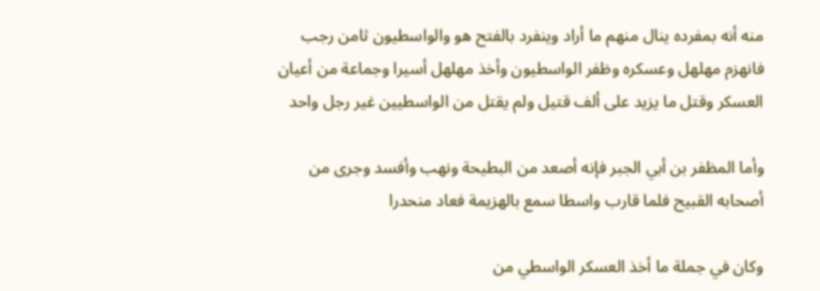منه أنه بمفرده ينال منهم ما أراد وينفرد بالفتح هو والواسطيون ثامن رجب فانهزم مهلهل وعسكره وظفر الواسطيون وأخذ مهلهل أسيرا وجماعة من أعيان العسكر وقتل ما يزيد على ألف قتيل ولم يقتل من الواسطيين غير رجل واحد

وأما المظفر بن أبي الجبر فإنه أصعد من البطيحة ونهب وأفسد وجرى من أصحابه القبيح فلما قارب واسطا سمع بالهزيمة فعاد منحدرا

وكان في جملة ما أخذ العسكر الواسطي من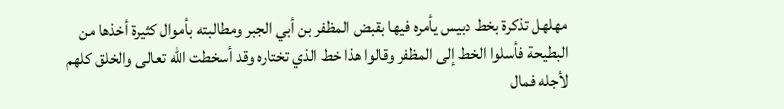مهلهل تذكرة بخط دبيس يأمره فيها بقبض المظفر بن أبي الجبر ومطالبته بأموال كثيرة أخذها من البطيحة فأسلوا الخط إلى المظفر وقالوا هذا خط الذي تختاره وقد أسخطت الله تعالى والخلق كلهم لأجله فمال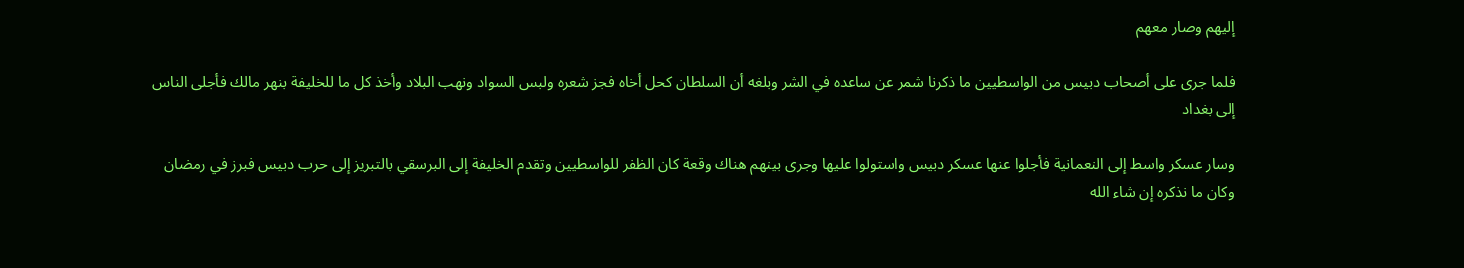إليهم وصار معهم

فلما جرى على أصحاب دبيس من الواسطيين ما ذكرنا شمر عن ساعده في الشر وبلغه أن السلطان كحل أخاه فجز شعره ولبس السواد ونهب البلاد وأخذ كل ما للخليفة بنهر مالك فأجلى الناس إلى بغداد

وسار عسكر واسط إلى النعمانية فأجلوا عنها عسكر دبيس واستولوا عليها وجرى بينهم هناك وقعة كان الظفر للواسطيين وتقدم الخليفة إلى البرسقي بالتبريز إلى حرب دبيس فبرز في رمضان وكان ما نذكره إن شاء الله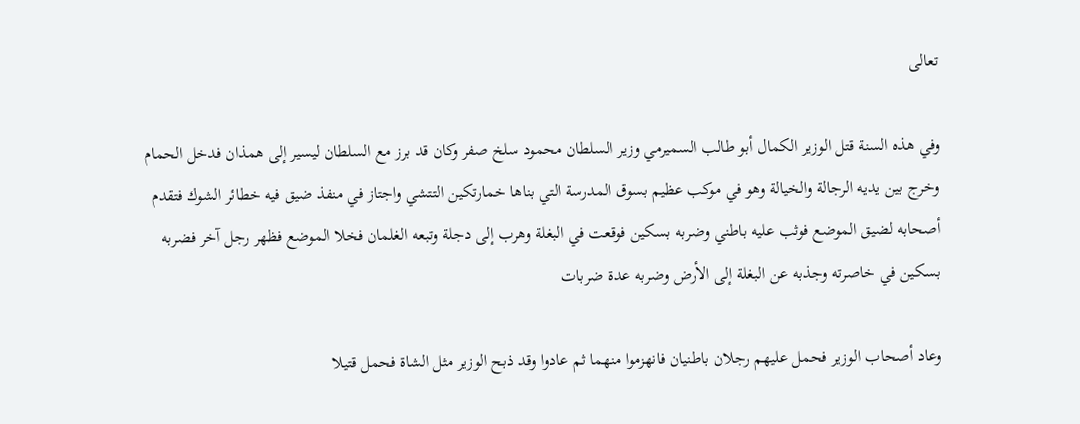تعالى

وفي هذه السنة قتل الوزير الكمال أبو طالب السميرمي وزير السلطان محمود سلخ صفر وكان قد برز مع السلطان ليسير إلى همذان فدخل الحمام وخرج بين يديه الرجالة والخيالة وهو في موكب عظيم بسوق المدرسة التي بناها خمارتكين التتشي واجتاز في منفذ ضيق فيه خطائر الشوك فتقدم أصحابه لضيق الموضع فوثب عليه باطني وضربه بسكين فوقعت في البغلة وهرب إلى دجلة وتبعه الغلمان فخلا الموضع فظهر رجل آخر فضربه بسكين في خاصرته وجذبه عن البغلة إلى الأرض وضربه عدة ضربات

وعاد أصحاب الوزير فحمل عليهم رجلان باطنيان فانهزموا منهما ثم عادوا وقد ذبح الوزير مثل الشاة فحمل قتيلا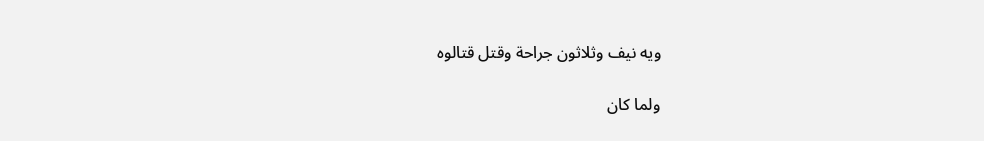ويه نيف وثلاثون جراحة وقتل قتالوه

ولما كان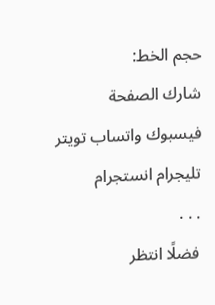حجم الخط:
شارك الصفحة
فيسبوك واتساب تويتر تليجرام انستجرام
. . .
فضلًا انتظر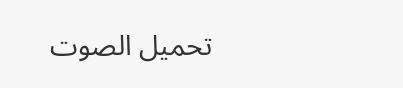تحميل الصوت